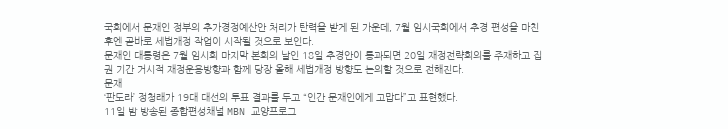국회에서 문재인 정부의 추가경정예산안 처리가 탄력을 받게 된 가운데, 7월 임시국회에서 추경 편성을 마친 후엔 곧바로 세법개정 작업이 시작될 것으로 보인다.
문재인 대통령은 7월 임시회 마지막 본회의 날인 18일 추경안이 통과되면 20일 재정전략회의를 주재하고 집권 기간 거시적 재정운용방향과 함께 당장 올해 세법개정 방향도 논의할 것으로 전해진다.
문재
‘판도라’ 정청래가 19대 대선의 투표 결과를 두고 “인간 문재인에게 고맙다”고 표현했다.
11일 밤 방송된 종합편성채널 MBN 교양프로그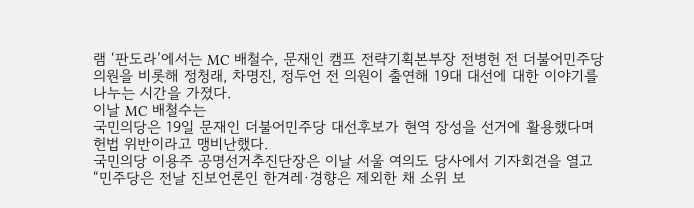램 ‘판도라’에서는 MC 배철수, 문재인 캠프 전략기획본부장 전병헌 전 더불어민주당 의원을 비롯해 정청래, 차명진, 정두언 전 의원이 출연해 19대 대선에 대한 이야기를 나누는 시간을 가졌다.
이날 MC 배철수는
국민의당은 19일 문재인 더불어민주당 대선후보가 현역 장성을 선거에 활용했다며 헌법 위반이라고 맹비난했다.
국민의당 이용주 공명선거추진단장은 이날 서울 여의도 당사에서 기자회견을 열고 “민주당은 전날 진보언론인 한겨레·경향은 제외한 채 소위 보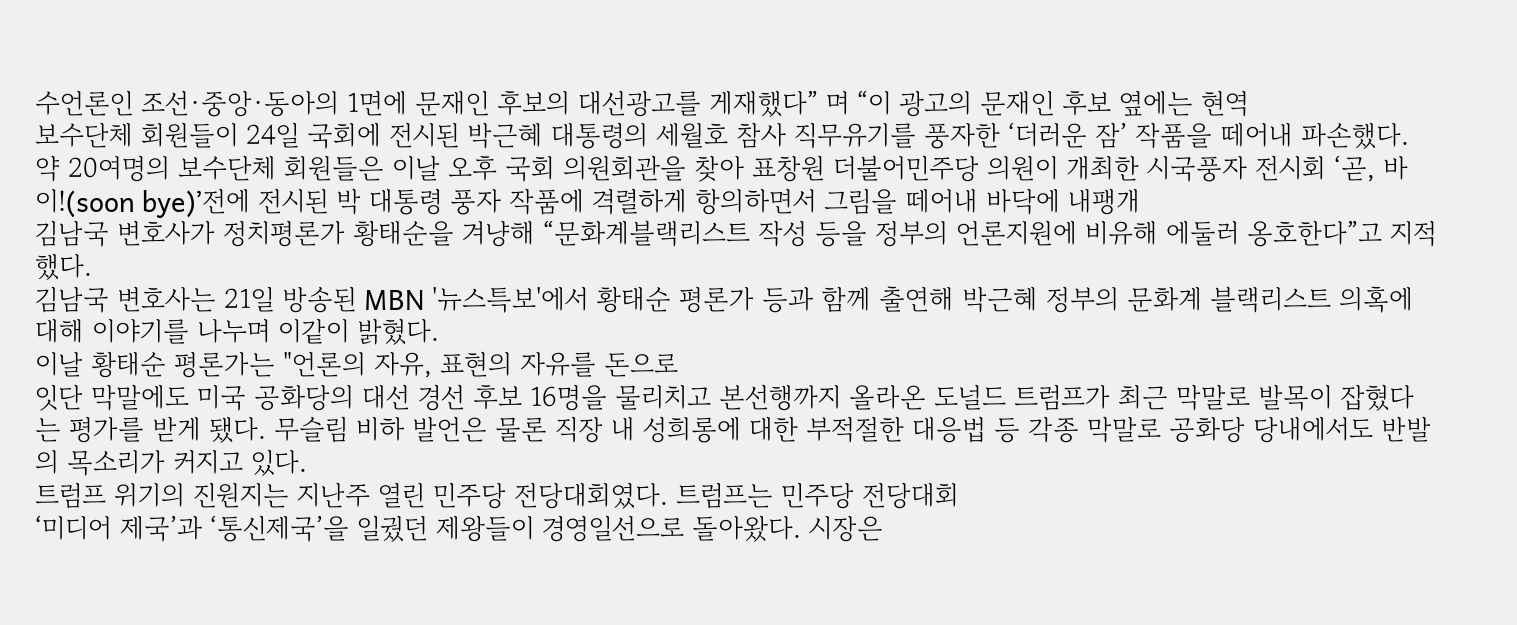수언론인 조선·중앙·동아의 1면에 문재인 후보의 대선광고를 게재했다” 며 “이 광고의 문재인 후보 옆에는 현역
보수단체 회원들이 24일 국회에 전시된 박근혜 대통령의 세월호 참사 직무유기를 풍자한 ‘더러운 잠’ 작품을 떼어내 파손했다.
약 20여명의 보수단체 회원들은 이날 오후 국회 의원회관을 찾아 표창원 더불어민주당 의원이 개최한 시국풍자 전시회 ‘곧, 바이!(soon bye)’전에 전시된 박 대통령 풍자 작품에 격렬하게 항의하면서 그림을 떼어내 바닥에 내팽개
김남국 변호사가 정치평론가 황태순을 겨냥해 “문화계블랙리스트 작성 등을 정부의 언론지원에 비유해 에둘러 옹호한다”고 지적했다.
김남국 변호사는 21일 방송된 MBN '뉴스특보'에서 황태순 평론가 등과 함께 출연해 박근혜 정부의 문화계 블랙리스트 의혹에 대해 이야기를 나누며 이같이 밝혔다.
이날 황태순 평론가는 "언론의 자유, 표현의 자유를 돈으로
잇단 막말에도 미국 공화당의 대선 경선 후보 16명을 물리치고 본선행까지 올라온 도널드 트럼프가 최근 막말로 발목이 잡혔다는 평가를 받게 됐다. 무슬림 비하 발언은 물론 직장 내 성희롱에 대한 부적절한 대응법 등 각종 막말로 공화당 당내에서도 반발의 목소리가 커지고 있다.
트럼프 위기의 진원지는 지난주 열린 민주당 전당대회였다. 트럼프는 민주당 전당대회
‘미디어 제국’과 ‘통신제국’을 일궜던 제왕들이 경영일선으로 돌아왔다. 시장은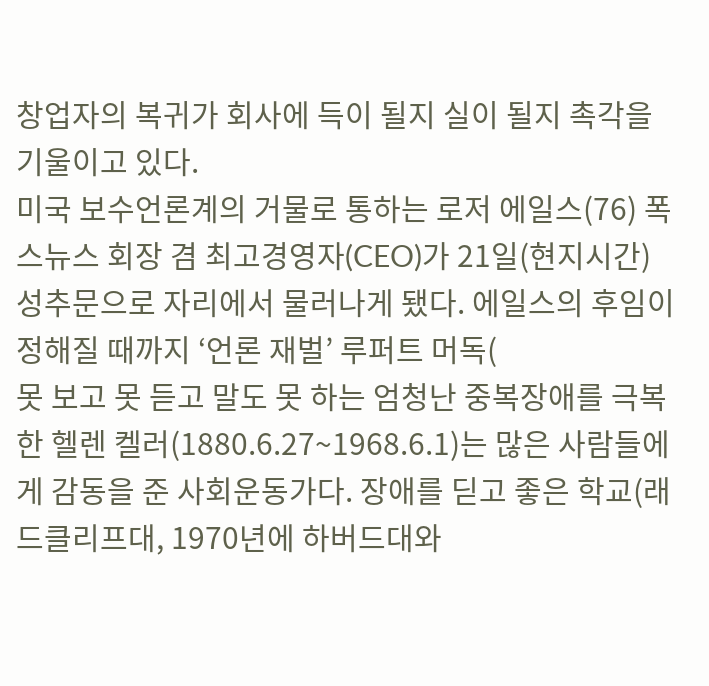창업자의 복귀가 회사에 득이 될지 실이 될지 촉각을 기울이고 있다.
미국 보수언론계의 거물로 통하는 로저 에일스(76) 폭스뉴스 회장 겸 최고경영자(CEO)가 21일(현지시간) 성추문으로 자리에서 물러나게 됐다. 에일스의 후임이 정해질 때까지 ‘언론 재벌’ 루퍼트 머독(
못 보고 못 듣고 말도 못 하는 엄청난 중복장애를 극복한 헬렌 켈러(1880.6.27~1968.6.1)는 많은 사람들에게 감동을 준 사회운동가다. 장애를 딛고 좋은 학교(래드클리프대, 1970년에 하버드대와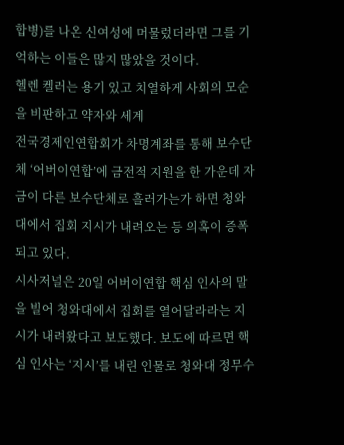합병)를 나온 신여성에 머물렀더라면 그를 기억하는 이들은 많지 많았을 것이다.
헬렌 켈러는 용기 있고 치열하게 사회의 모순을 비판하고 약자와 세계
전국경제인연합회가 차명계좌를 통해 보수단체 ‘어버이연합’에 금전적 지원을 한 가운데 자금이 다른 보수단체로 흘러가는가 하면 청와대에서 집회 지시가 내려오는 등 의혹이 증폭되고 있다.
시사저널은 20일 어버이연합 핵심 인사의 말을 빌어 청와대에서 집회를 열어달라라는 지시가 내려왔다고 보도했다. 보도에 따르면 핵심 인사는 ‘지시’를 내린 인물로 청와대 정무수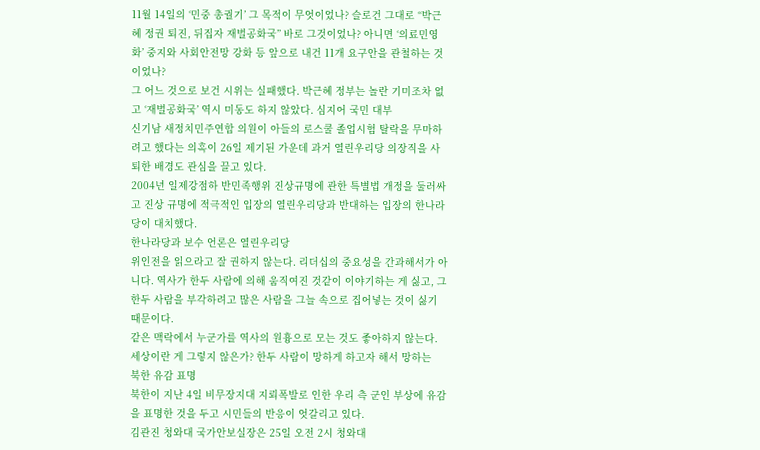11월 14일의 ‘민중 총궐기’ 그 목적이 무엇이었나? 슬로건 그대로 “박근혜 정권 퇴진, 뒤집자 재벌공화국” 바로 그것이었나? 아니면 ‘의료민영화’ 중지와 사회안전망 강화 등 앞으로 내건 11개 요구안을 관철하는 것이었나?
그 어느 것으로 보건 시위는 실패했다. 박근혜 정부는 놀란 기미조차 없고 ‘재벌공화국’ 역시 미동도 하지 않았다. 심지어 국민 대부
신기남 새정치민주연합 의원이 아들의 로스쿨 졸업시험 탈락을 무마하려고 했다는 의혹이 26일 제기된 가운데 과거 열린우리당 의장직을 사퇴한 배경도 관심을 끌고 있다.
2004년 일제강점하 반민족행위 진상규명에 관한 특별법 개정을 둘러싸고 진상 규명에 적극적인 입장의 열린우리당과 반대하는 입장의 한나라당이 대치했다.
한나라당과 보수 언론은 열린우리당
위인전을 읽으라고 잘 권하지 않는다. 리더십의 중요성을 간과해서가 아니다. 역사가 한두 사람에 의해 움직여진 것같이 이야기하는 게 싫고, 그 한두 사람을 부각하려고 많은 사람을 그늘 속으로 집어넣는 것이 싫기 때문이다.
같은 맥락에서 누군가를 역사의 원흉으로 모는 것도 좋아하지 않는다. 세상이란 게 그렇지 않은가? 한두 사람이 망하게 하고자 해서 망하는
북한 유감 표명
북한이 지난 4일 비무장지대 지뢰폭발로 인한 우리 측 군인 부상에 유감을 표명한 것을 두고 시민들의 반응이 엇갈리고 있다.
김관진 청와대 국가안보실장은 25일 오전 2시 청와대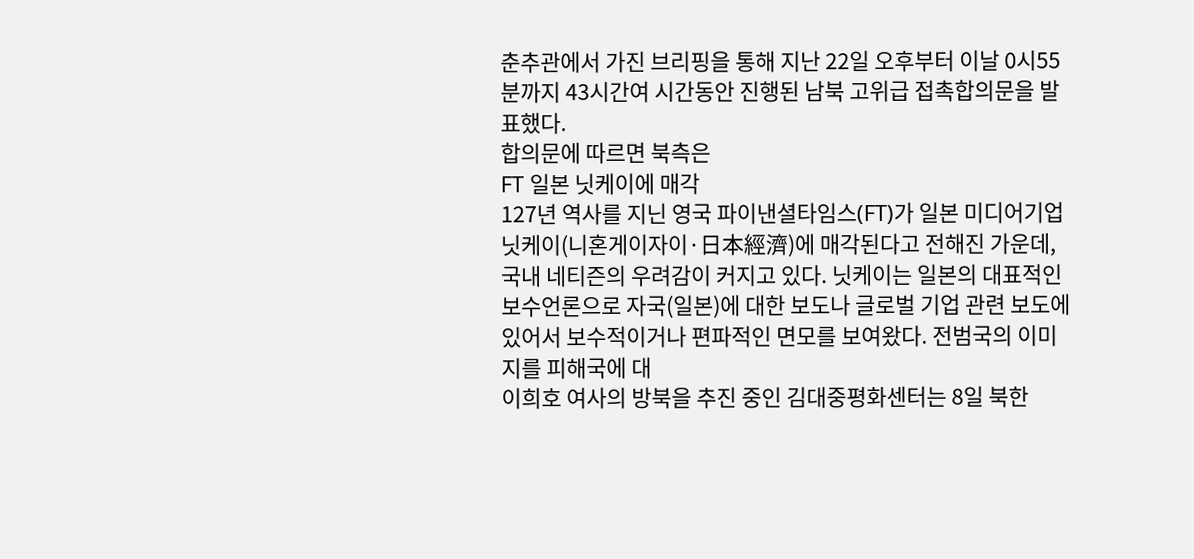춘추관에서 가진 브리핑을 통해 지난 22일 오후부터 이날 0시55분까지 43시간여 시간동안 진행된 남북 고위급 접촉합의문을 발표했다.
합의문에 따르면 북측은
FT 일본 닛케이에 매각
127년 역사를 지닌 영국 파이낸셜타임스(FT)가 일본 미디어기업 닛케이(니혼게이자이·日本經濟)에 매각된다고 전해진 가운데, 국내 네티즌의 우려감이 커지고 있다. 닛케이는 일본의 대표적인 보수언론으로 자국(일본)에 대한 보도나 글로벌 기업 관련 보도에 있어서 보수적이거나 편파적인 면모를 보여왔다. 전범국의 이미지를 피해국에 대
이희호 여사의 방북을 추진 중인 김대중평화센터는 8일 북한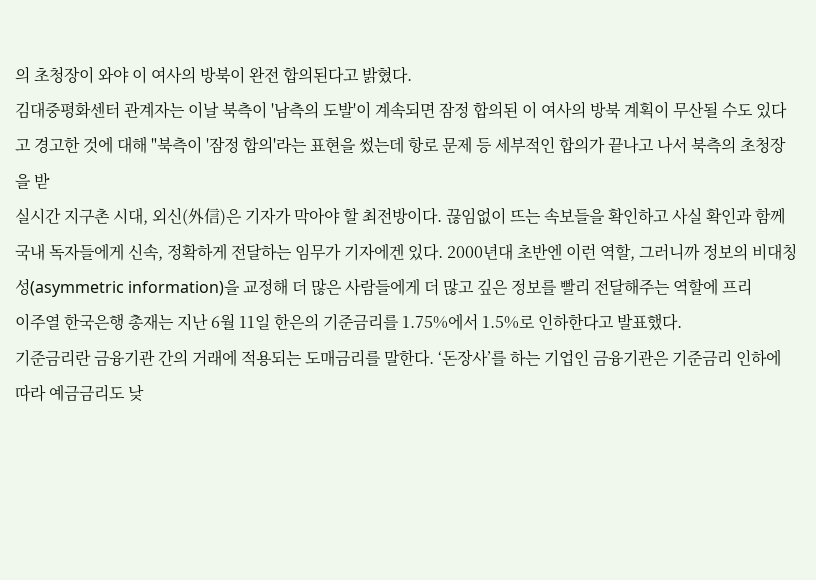의 초청장이 와야 이 여사의 방북이 완전 합의된다고 밝혔다.
김대중평화센터 관계자는 이날 북측이 '남측의 도발'이 계속되면 잠정 합의된 이 여사의 방북 계획이 무산될 수도 있다고 경고한 것에 대해 "북측이 '잠정 합의'라는 표현을 썼는데 항로 문제 등 세부적인 합의가 끝나고 나서 북측의 초청장을 받
실시간 지구촌 시대, 외신(外信)은 기자가 막아야 할 최전방이다. 끊임없이 뜨는 속보들을 확인하고 사실 확인과 함께 국내 독자들에게 신속, 정확하게 전달하는 임무가 기자에겐 있다. 2000년대 초반엔 이런 역할, 그러니까 정보의 비대칭성(asymmetric information)을 교정해 더 많은 사람들에게 더 많고 깊은 정보를 빨리 전달해주는 역할에 프리
이주열 한국은행 총재는 지난 6월 11일 한은의 기준금리를 1.75%에서 1.5%로 인하한다고 발표했다.
기준금리란 금융기관 간의 거래에 적용되는 도매금리를 말한다. ‘돈장사’를 하는 기업인 금융기관은 기준금리 인하에 따라 예금금리도 낮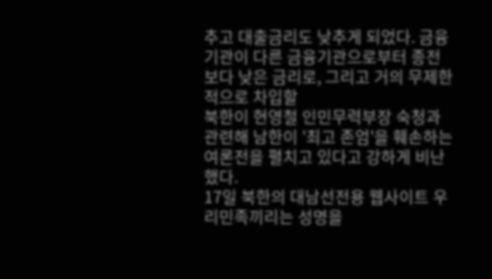추고 대출금리도 낮추게 되었다. 금융기관이 다른 금융기관으로부터 종전보다 낮은 금리로, 그리고 거의 무제한적으로 차입할
북한이 현영철 인민무력부장 숙청과 관련해 남한이 '최고 존엄'을 훼손하는 여론전을 펼치고 있다고 강하게 비난했다.
17일 북한의 대남선전용 웹사이트 우리민족끼리는 성명을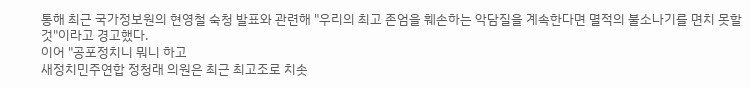통해 최근 국가정보원의 현영철 숙청 발표와 관련해 "우리의 최고 존엄을 훼손하는 악담질을 계속한다면 멸적의 불소나기를 면치 못할 것"이라고 경고했다.
이어 "공포정치니 뭐니 하고
새정치민주연합 정청래 의원은 최근 최고조로 치솟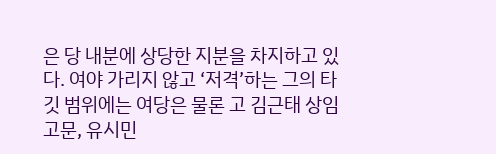은 당 내분에 상당한 지분을 차지하고 있다. 여야 가리지 않고 ‘저격’하는 그의 타깃 범위에는 여당은 물론 고 김근태 상임고문, 유시민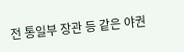전 통일부 장관 등 같은 야권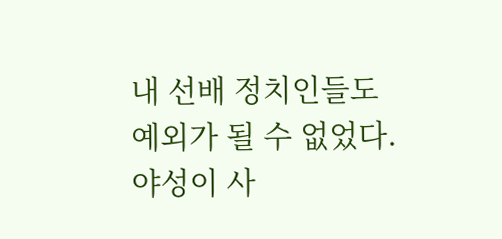내 선배 정치인들도 예외가 될 수 없었다.
야성이 사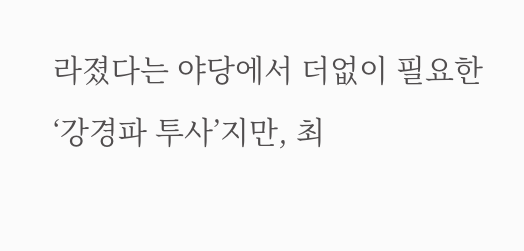라졌다는 야당에서 더없이 필요한 ‘강경파 투사’지만, 최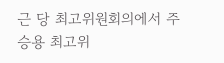근 당 최고위원회의에서 주승용 최고위